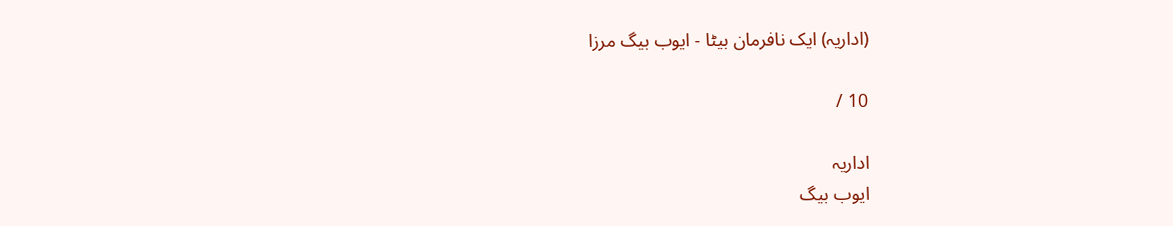(اداریہ) ایک نافرمان بیٹا - ایوب بیگ مرزا

10 /

اداریہ
ایوب بیگ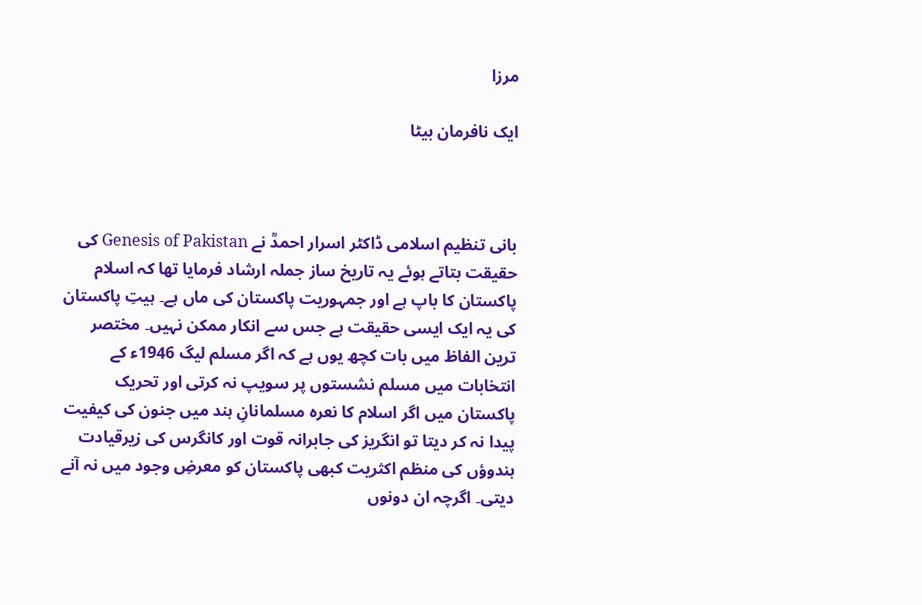مرزا

ایک نافرمان بیٹا



بانی تنظیم اسلامی ڈاکٹر اسرار احمدؒ نے Genesis of Pakistan کی حقیقت بتاتے ہوئے یہ تاریخ ساز جملہ ارشاد فرمایا تھا کہ اسلام پاکستان کا باپ ہے اور جمہوریت پاکستان کی ماں ہے۔ ہیتِ پاکستان کی یہ ایک ایسی حقیقت ہے جس سے انکار ممکن نہیں۔ مختصر ترین الفاظ میں بات کچھ یوں ہے کہ اگر مسلم لیگ 1946ء کے انتخابات میں مسلم نشستوں پر سویپ نہ کرتی اور تحریک پاکستان میں اگر اسلام کا نعرہ مسلمانانِ ہند میں جنون کی کیفیت پیدا نہ کر دیتا تو انگریز کی جابرانہ قوت اور کانگرس کی زیرقیادت ہندوؤں کی منظم اکثریت کبھی پاکستان کو معرضِ وجود میں نہ آنے دیتی۔ اگرچہ ان دونوں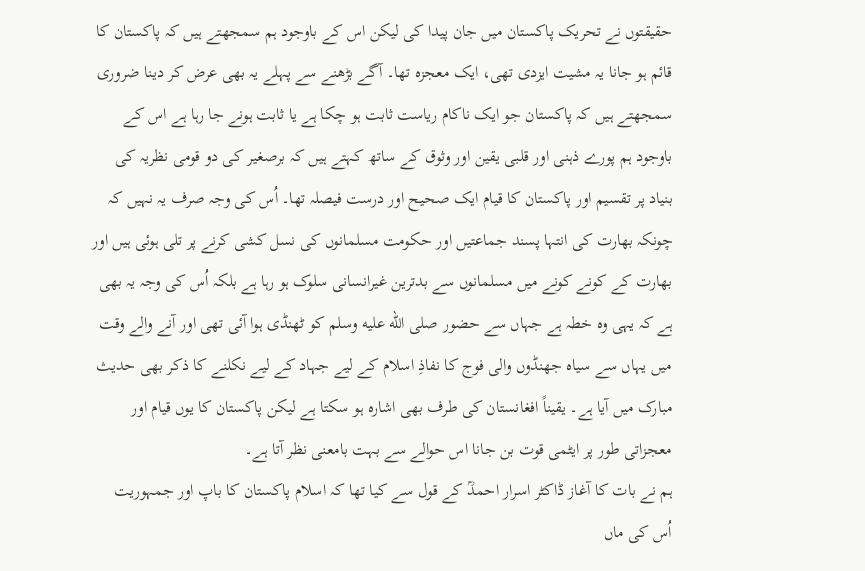حقیقتوں نے تحریک پاکستان میں جان پیدا کی لیکن اس کے باوجود ہم سمجھتے ہیں کہ پاکستان کا قائم ہو جانا یہ مشیت ایزدی تھی، ایک معجزہ تھا۔ آگے بڑھنے سے پہلے یہ بھی عرض کر دینا ضروری سمجھتے ہیں کہ پاکستان جو ایک ناکام ریاست ثابت ہو چکا ہے یا ثابت ہونے جا رہا ہے اس کے باوجود ہم پورے ذہنی اور قلبی یقین اور وثوق کے ساتھ کہتے ہیں کہ برصغیر کی دو قومی نظریہ کی بنیاد پر تقسیم اور پاکستان کا قیام ایک صحیح اور درست فیصلہ تھا۔ اُس کی وجہ صرف یہ نہیں کہ چونکہ بھارت کی انتہا پسند جماعتیں اور حکومت مسلمانوں کی نسل کشی کرنے پر تلی ہوئی ہیں اور بھارت کے کونے کونے میں مسلمانوں سے بدترین غیرانسانی سلوک ہو رہا ہے بلکہ اُس کی وجہ یہ بھی ہے کہ یہی وہ خطہ ہے جہاں سے حضور صلى الله عليه وسلم کو ٹھنڈی ہوا آئی تھی اور آنے والے وقت میں یہاں سے سیاہ جھنڈوں والی فوج کا نفاذِ اسلام کے لیے جہاد کے لیے نکلنے کا ذکر بھی حدیث مبارک میں آیا ہے۔ یقیناً افغانستان کی طرف بھی اشارہ ہو سکتا ہے لیکن پاکستان کا یوں قیام اور معجزاتی طور پر ایٹمی قوت بن جانا اس حوالے سے بہت بامعنی نظر آتا ہے۔
ہم نے بات کا آغاز ڈاکٹر اسرار احمدؒ کے قول سے کیا تھا کہ اسلام پاکستان کا باپ اور جمہوریت اُس کی ماں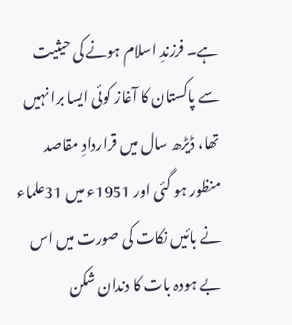ہے۔ فرزندِ اسلام ہونے کی حیثیت سے پاکستان کا آغاز کوئی ایسا برا نہیں تھا، ڈیڑھ سال میں قراردادِ مقاصد منظور ہو گئی اور 1951ء میں 31علماء نے بائیں نکات کی صورت میں اس بے ہودہ بات کا دندان شکن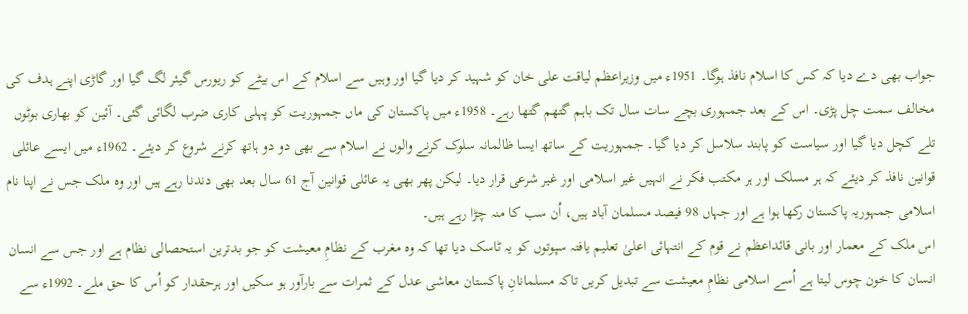جواب بھی دے دیا کہ کس کا اسلام نافذ ہوگا۔ 1951ء میں وزیراعظم لیاقت علی خان کو شہید کر دیا گیا اور وہیں سے اسلام کے اس بیٹے کو ریورس گیئر لگ گیا اور گاڑی اپنے ہدف کی مخالف سمت چل پڑی۔ اس کے بعد جمہوری بچے سات سال تک باہم گتھم گتھا رہے۔ 1958ء میں پاکستان کی ماں جمہوریت کو پہلی کاری ضرب لگائی گئی۔ آئین کو بھاری بوٹوں تلے کچل دیا گیا اور سیاست کو پابند سلاسل کر دیا گیا۔ جمہوریت کے ساتھ ایسا ظالمانہ سلوک کرنے والوں نے اسلام سے بھی دو دو ہاتھ کرنے شروع کر دیئے۔ 1962ء میں ایسے عائلی قوانین نافذ کر دیئے کہ ہر مسلک اور ہر مکتب فکر نے انہیں غیر اسلامی اور غیر شرعی قرار دیا۔ لیکن پھر بھی یہ عائلی قوانین آج 61 سال بعد بھی دندنا رہے ہیں اور وہ ملک جس نے اپنا نام اسلامی جمہوریہ پاکستان رکھا ہوا ہے اور جہاں 98 فیصد مسلمان آباد ہیں، اُن سب کا منہ چڑا رہے ہیں۔
اس ملک کے معمار اور بانی قائداعظم نے قوم کے انتہائی اعلیٰ تعلیم یافتہ سپوتوں کو یہ ٹاسک دیا تھا کہ وہ مغرب کے نظامِ معیشت کو جو بدترین استحصالی نظام ہے اور جس سے انسان انسان کا خون چوس لیتا ہے اُسے اسلامی نظامِ معیشت سے تبدیل کریں تاکہ مسلمانانِ پاکستان معاشی عدل کے ثمرات سے بارآور ہو سکیں اور ہرحقدار کو اُس کا حق ملے۔ 1992ء سے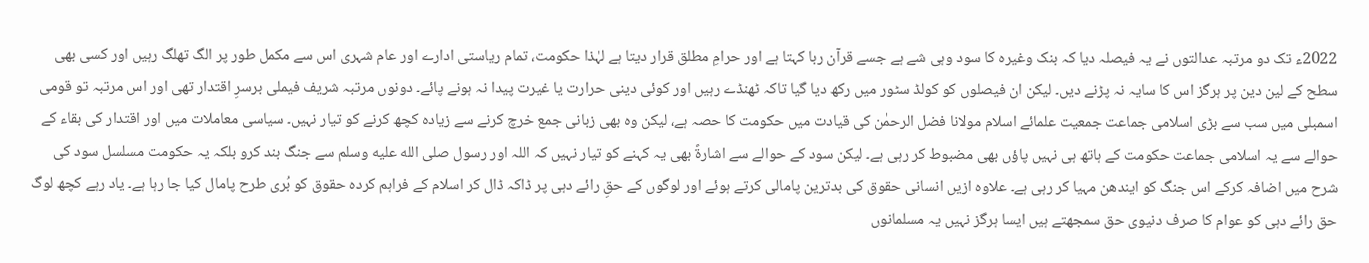2022ء تک دو مرتبہ عدالتوں نے یہ فیصلہ دیا کہ بنک وغیرہ کا سود وہی شے ہے جسے قرآن ربا کہتا ہے اور حرامِ مطلق قرار دیتا ہے لہٰذا حکومت، تمام ریاستی ادارے اور عام شہری اس سے مکمل طور پر الگ تھلگ رہیں اور کسی بھی سطح کے لین دین پر ہرگز اس کا سایہ نہ پڑنے دیں۔ لیکن ان فیصلوں کو کولڈ سٹور میں رکھ دیا گیا تاکہ ٹھنڈے رہیں اور کوئی دینی حرارت یا غیرت پیدا نہ ہونے پائے۔ دونوں مرتبہ شریف فیملی برسرِ اقتدار تھی اور اس مرتبہ تو قومی اسمبلی میں سب سے بڑی اسلامی جماعت جمعیت علمائے اسلام مولانا فضل الرحمٰن کی قیادت میں حکومت کا حصہ ہے، لیکن وہ بھی زبانی جمع خرچ کرنے سے زیادہ کچھ کرنے کو تیار نہیں۔ سیاسی معاملات میں اور اقتدار کی بقاء کے حوالے سے یہ اسلامی جماعت حکومت کے ہاتھ ہی نہیں پاؤں بھی مضبوط کر رہی ہے۔ لیکن سود کے حوالے سے اشارۃً بھی یہ کہنے کو تیار نہیں کہ اللہ اور رسول صلى الله عليه وسلم سے جنگ بند کرو بلکہ یہ حکومت مسلسل سود کی شرح میں اضافہ کرکے اس جنگ کو ایندھن مہیا کر رہی ہے۔ علاوہ ازیں انسانی حقوق کی بدترین پامالی کرتے ہوئے اور لوگوں کے حقِ رائے دہی پر ڈاکہ ڈال کر اسلام کے فراہم کردہ حقوق کو بُری طرح پامال کیا جا رہا ہے۔ یاد رہے کچھ لوگ حق رائے دہی کو عوام کا صرف دنیوی حق سمجھتے ہیں ایسا ہرگز نہیں یہ مسلمانوں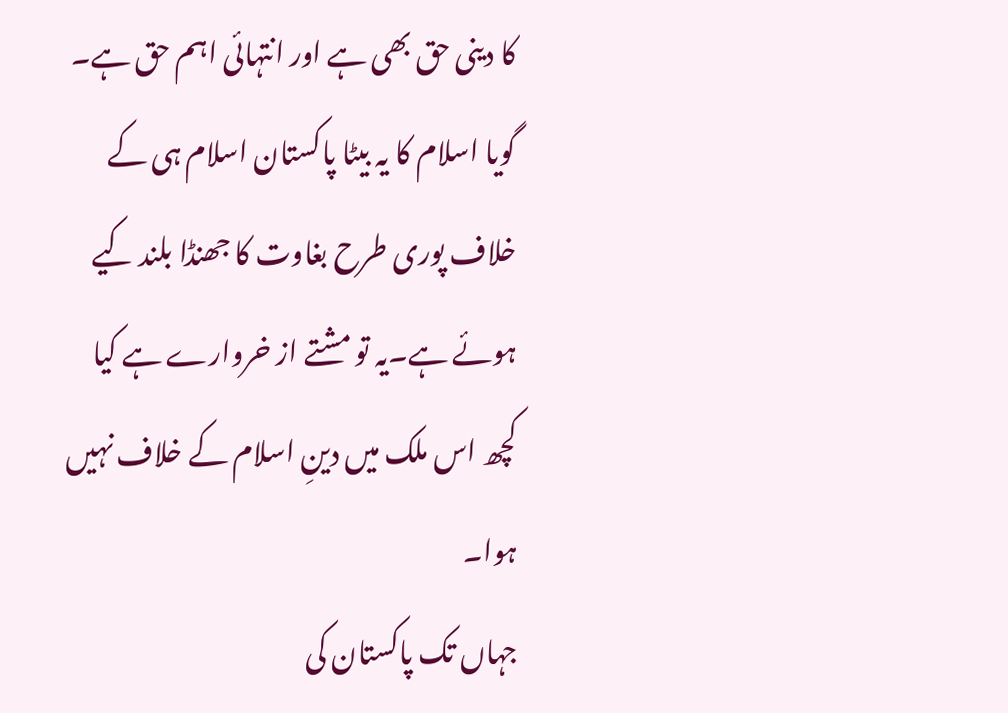کا دینی حق بھی ہے اور انتہائی اہم حق ہے۔ گویا اسلام کا یہ بیٹا پاکستان اسلام ہی کے خلاف پوری طرح بغاوت کا جھنڈا بلند کیے ہوئے ہے۔یہ تو مشتے از خروارے ہے کیا کچھ اس ملک میں دینِ اسلام کے خلاف نہیں ہوا۔
جہاں تک پاکستان کی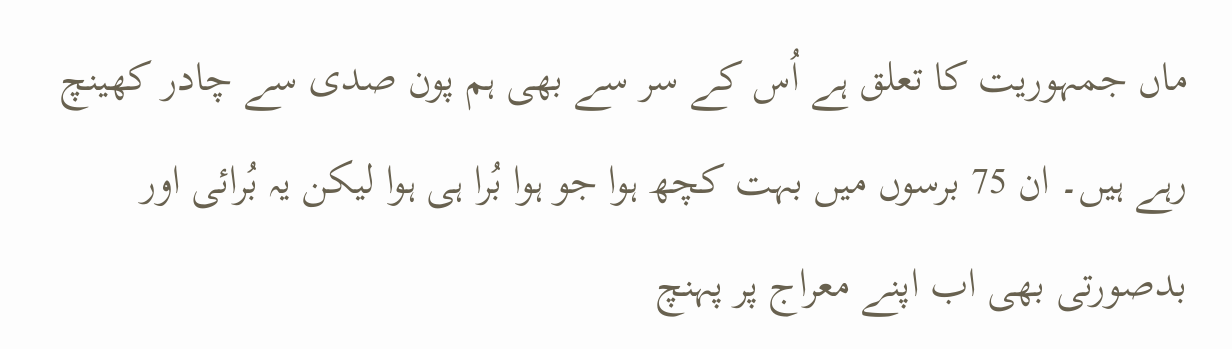ماں جمہوریت کا تعلق ہے اُس کے سر سے بھی ہم پون صدی سے چادر کھینچ رہے ہیں۔ ان 75 برسوں میں بہت کچھ ہوا جو ہوا بُرا ہی ہوا لیکن یہ بُرائی اور بدصورتی بھی اب اپنے معراج پر پہنچ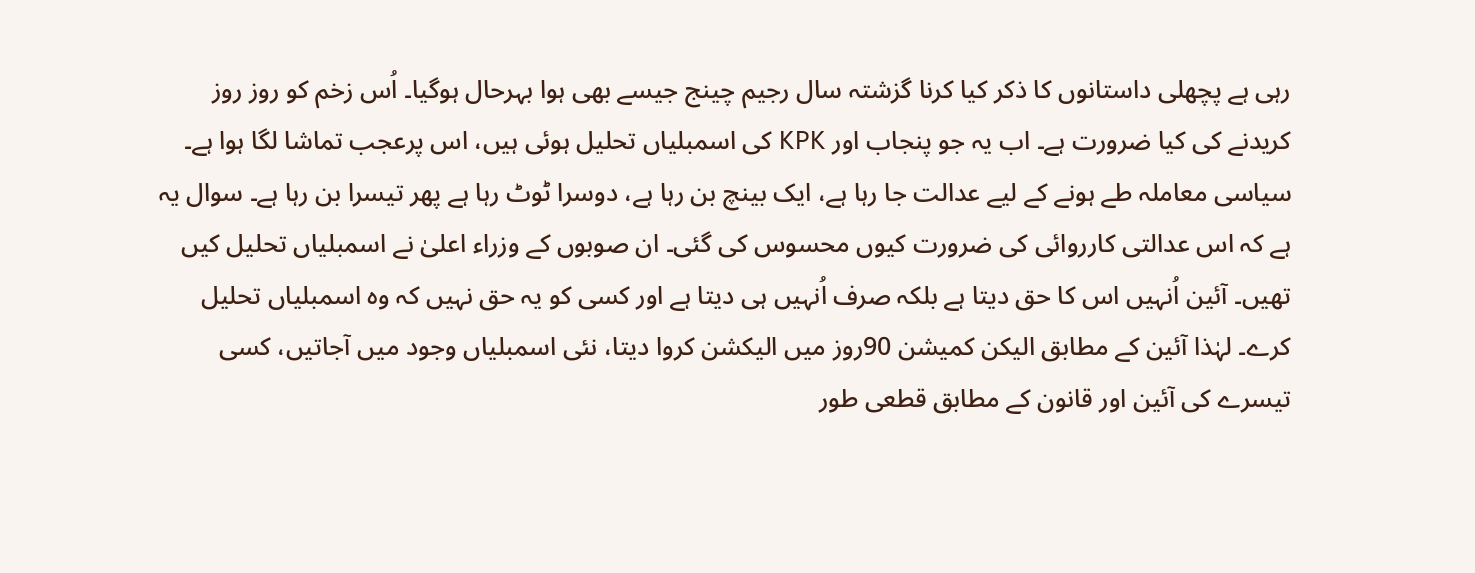رہی ہے پچھلی داستانوں کا ذکر کیا کرنا گزشتہ سال رجیم چینج جیسے بھی ہوا بہرحال ہوگیا۔ اُس زخم کو روز روز کریدنے کی کیا ضرورت ہے۔ اب یہ جو پنجاب اور KPK کی اسمبلیاں تحلیل ہوئی ہیں، اس پرعجب تماشا لگا ہوا ہے۔ سیاسی معاملہ طے ہونے کے لیے عدالت جا رہا ہے، ایک بینچ بن رہا ہے، دوسرا ٹوٹ رہا ہے پھر تیسرا بن رہا ہے۔ سوال یہ ہے کہ اس عدالتی کارروائی کی ضرورت کیوں محسوس کی گئی۔ ان صوبوں کے وزراء اعلیٰ نے اسمبلیاں تحلیل کیں تھیں۔ آئین اُنہیں اس کا حق دیتا ہے بلکہ صرف اُنہیں ہی دیتا ہے اور کسی کو یہ حق نہیں کہ وہ اسمبلیاں تحلیل کرے۔ لہٰذا آئین کے مطابق الیکن کمیشن 90روز میں الیکشن کروا دیتا، نئی اسمبلیاں وجود میں آجاتیں، کسی تیسرے کی آئین اور قانون کے مطابق قطعی طور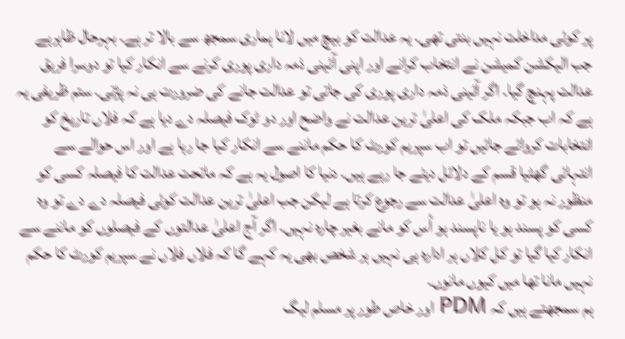پر کوئی مداخلت نہیں بنتی تھی۔ یہ عدالت کو بیچ میں لانا ہماری سمجھ سے بالا تر ہے۔ بہرحال ظاہرہے جب الیکشن کمیشن نے انتخاب کرانے اور اپنی آئینی ذمہ داری پوری کرنے سے انکار کیا تو دوسرا فریق عدالت پہنچ گیا۔ اگر آئینی ذمہ داری پوری کی جاتی تو عدالت جانے کی ضرورت ہی نہ پڑتی۔ ستم ظریفی یہ ہے کہ اب جبکہ ملک کی اعلیٰ ترین عدالت نے واضح اور دو ٹوک فیصلہ دے دیا ہے کہ فلاں تاریخ کو انتخابات کروائے جائیں تو اب سپریم کورٹ کا حکم ماننے سے انکار کیا جا رہا ہے اور اس حوالے سے انتہائی گھٹیا قسم کے دلائل دیئے جا رہے ہیں۔ دنیا کا اصول یہ ہے کہ ماتحت عدالت کا فیصلہ کسی کو منظور نہ ہو تو وہ اعلیٰ عدالت سے رجوع کرتا ہے لیکن جب اعلیٰ ترین عدالت کوئی فیصلہ دے دے تو وہ کسی کو پسند ہو یا ناپسند ہو اُس کو مانے بغیر چارہ نہیں۔ اگر آج اعلیٰ عدالتوں کے فیصلوں کو ماننے سے انکار کیا گیا تو کل کلاں ہر ادارہ ہی نہیں ہر شخص بھی یہ کہے گا کہ فلاں فلاں نے سپریم کورٹ کا حکم نہیں مانا تھا میں کیوں مانوں۔
ہم سمجھتے ہیں کہ PDM اور خاص طور پر مسلم لیگ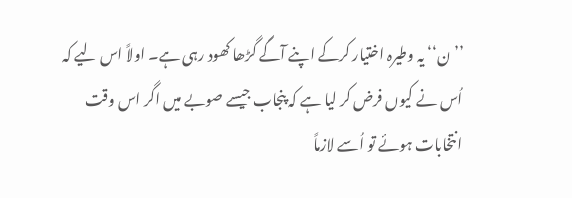’’ن‘‘ یہ وطیرہ اختیار کرکے اپنے آگے گڑھا کھود رہی ہے۔ اولاً اس لیے کہ اُس نے کیوں فرض کر لیا ہے کہ پنجاب جیسے صوبے میں اگر اس وقت انتخابات ہوئے تو اُسے لازماً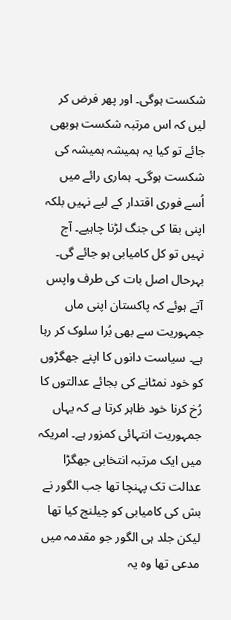شکست ہوگی۔ اور پھر فرض کر لیں کہ اس مرتبہ شکست ہوبھی جائے تو کیا یہ ہمیشہ ہمیشہ کی شکست ہوگی۔ ہماری رائے میں اُسے فوری اقتدار کے لیے نہیں بلکہ اپنی بقا کی جنگ لڑنا چاہیے۔ آج نہیں تو کل کامیابی ہو جائے گی۔
بہرحال اصل بات کی طرف واپس آتے ہوئے کہ پاکستان اپنی ماں جمہوریت سے بھی بُرا سلوک کر رہا ہے۔ سیاست دانوں کا اپنے جھگڑوں کو خود نمٹانے کی بجائے عدالتوں کا رُخ کرنا خود ظاہر کرتا ہے کہ یہاں جمہوریت انتہائی کمزور ہے۔ امریکہ میں ایک مرتبہ انتخابی جھگڑا عدالت تک پہنچا تھا جب الگور نے بش کی کامیابی کو چیلنج کیا تھا لیکن جلد ہی الگور جو مقدمہ میں مدعی تھا وہ یہ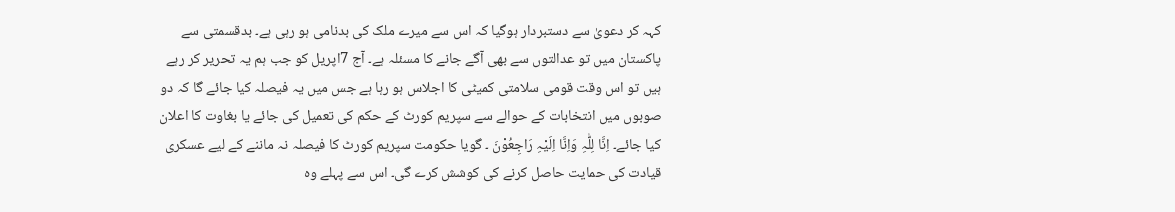کہہ کر دعویٰ سے دستبردار ہوگیا کہ اس سے میرے ملک کی بدنامی ہو رہی ہے۔ بدقسمتی سے پاکستان میں تو عدالتوں سے بھی آگے جانے کا مسئلہ ہے۔ آج 7اپریل کو جب ہم یہ تحریر کر رہے ہیں تو اس وقت قومی سلامتی کمیٹی کا اجلاس ہو رہا ہے جس میں یہ فیصلہ کیا جائے گا کہ دو صوبوں میں انتخابات کے حوالے سے سپریم کورٹ کے حکم کی تعمیل کی جائے یا بغاوت کا اعلان کیا جائے۔ اِنَّا لِلّٰہِ وَاِنَّا اِلَیْہِ رَاجِعُوْنَ ۔ گویا حکومت سپریم کورٹ کا فیصلہ نہ ماننے کے لیے عسکری قیادت کی حمایت حاصل کرنے کی کوشش کرے گی۔ اس سے پہلے وہ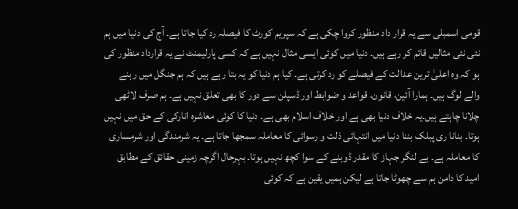قومی اسمبلی سے یہ قرار داد منظور کروا چکی ہے کہ سپریم کورٹ کا فیصلہ رد کیا جاتا ہے۔ آج کی دنیا میں ہم نئی نئی مثالیں قائم کر رہے ہیں۔ دنیا میں کوئی ایسی مثال نہیں ہے کہ کسی پارلیمنٹ نے یہ قرارداد منظور کی ہو کہ وہ اعلیٰ ترین عدالت کے فیصلے کو رد کرتی ہے۔ کیا ہم دنیا کو یہ بتا رہے ہیں کہ ہم جنگل میں رہنے والے لوگ ہیں۔ ہمارا آئین، قانون، قواعد و ضوابط اور ڈسپلن سے دور کا بھی تعلق نہیں ہے۔ ہم صرف لاٹھی چلانا چاہتے ہیں۔یہ خلاف دنیا بھی ہے اور خلاف اسلام بھی ہے۔ دنیا کا کوئی معاشرہ انارکی کے حق میں نہیں ہوتا۔ بنانا ری پبلک بننا دنیا میں انتہائی ذلت و رسوائی کا معاملہ سمجھا جاتا ہے۔ یہ شرمندگی اور شرمساری کا معاملہ ہے۔ بے لنگر جہاز کا مقدر ڈوبنے کے سوا کچھ نہیں ہوتا۔ بہرحال اگرچہ زمینی حقائق کے مطابق امید کا دامن ہم سے چھوٹا جاتا ہے لیکن ہمیں یقین ہے کہ کوئی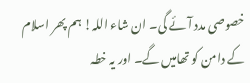خصوصی مدد آئے گی۔ ان شاء اللہ! ہم پھر اسلام کے دامن کو تھامیں گے۔ اور یہ خطہ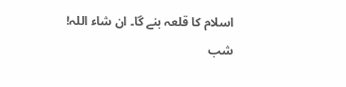اسلام کا قلعہ بنے گا۔ ان شاء اللہ!
شب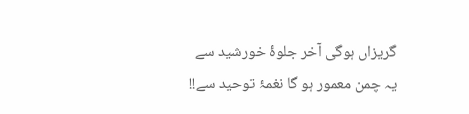گریزاں ہوگی آخر جلوۂ خورشید سے
یہ چمن معمور ہو گا نغمۂ توحید سے!!